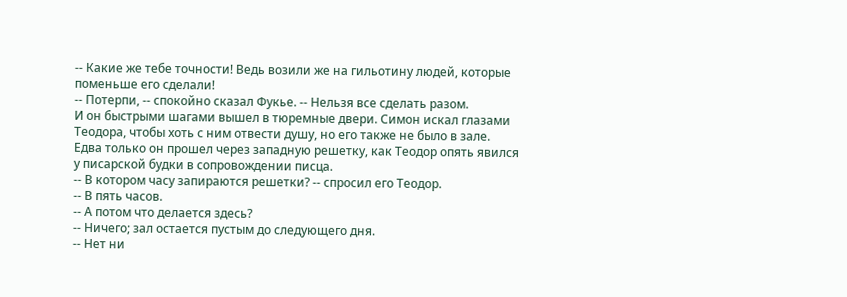-- Какие же тебе точности! Ведь возили же на гильотину людей, которые поменьше его сделали!
-- Потерпи, -- спокойно сказал Фукье. -- Нельзя все сделать разом.
И он быстрыми шагами вышел в тюремные двери. Симон искал глазами Теодора, чтобы хоть с ним отвести душу, но его также не было в зале.
Едва только он прошел через западную решетку, как Теодор опять явился у писарской будки в сопровождении писца.
-- В котором часу запираются решетки? -- спросил его Теодор.
-- В пять часов.
-- А потом что делается здесь?
-- Ничего; зал остается пустым до следующего дня.
-- Нет ни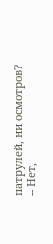патрулей, ни осмотров?
-- Нет,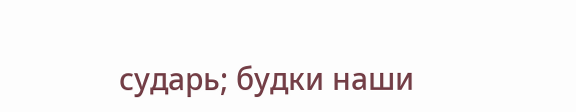сударь; будки наши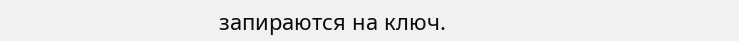запираются на ключ.